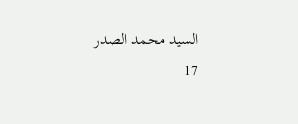السيد محمد الصدر
17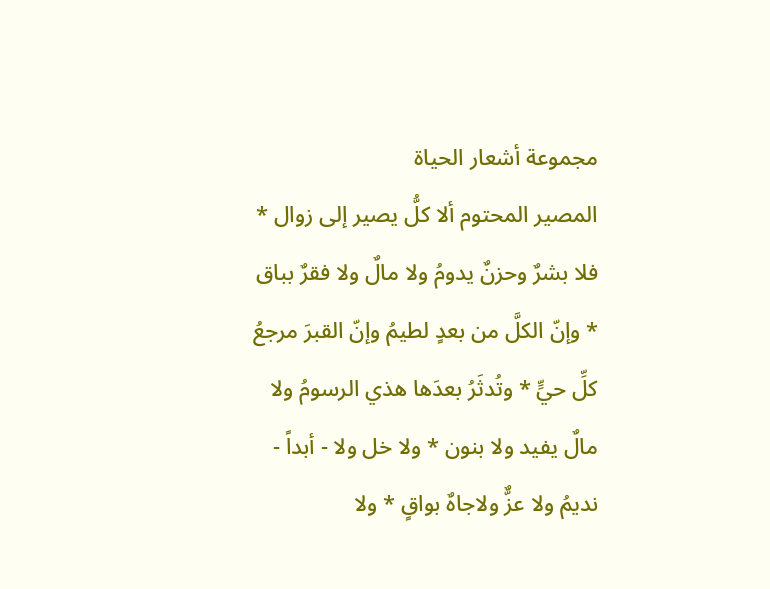مجموعة أشعار الحياة
المصير المحتوم ألا كلُّ يصير إلى زوال * فلا بشرٌ وحزنٌ يدومُ ولا مالٌ ولا فقرٌ بباق * وإنّ الكلَّ من بعدٍ لطيمُ وإنّ القبرَ مرجعُ كلِّ حيٍّ * وتُدثَرُ بعدَها هذي الرسومُ ولا مالٌ يفيد ولا بنون * ولا خل ولا - أبداً - نديمُ ولا عزٌّ ولاجاهٌ بواقٍ * ولا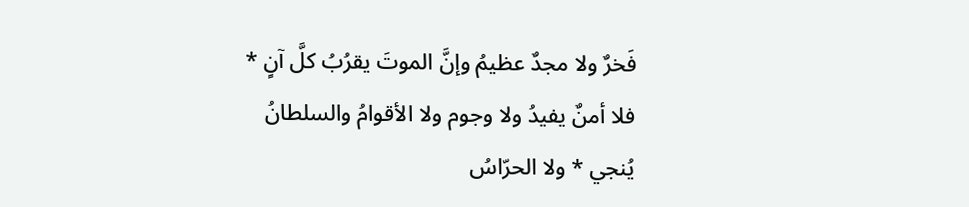فَخرٌ ولا مجدٌ عظيمُ وإنَّ الموتَ يقرُبُ كلَّ آنٍ * فلا أمنٌ يفيدُ ولا وجوم ولا الأقوامُ والسلطانُ يُنجي * ولا الحرّاسُ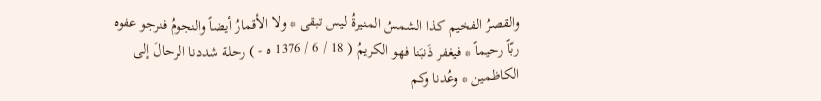والقصرُ الفخيم كذا الشمسُ المنيرةُ ليس تبقى * ولا الأقمارُ أيضاً والنجومُ فنرجو عفوه ربّاً رحيماً * فيغفر ذَنبَنا فهو الكريمُ ( 18 / 6 / 1376 ه - ) رحلة شددنا الرحالَ إلى الكاظمين * وعُدنا وكم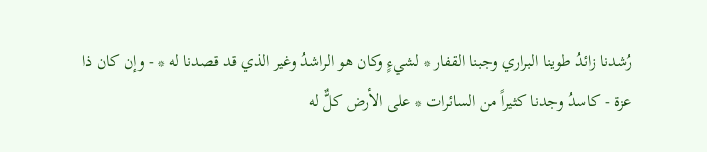رُشدنا زائدُ طوينا البراري وجبنا القفار * لشيءٍ وكان هو الراشدُ وغير الذي قد قصدنا له * - وإن كان ذا عزة - كاسدُ وجدنا كثيراً من السائرات * على الأرض كلٌّ له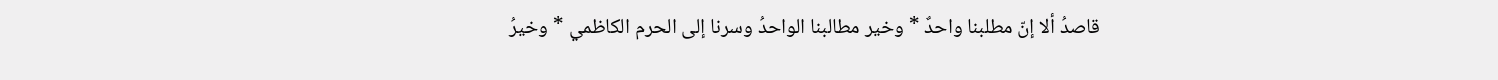قاصدُ ألا إنّ مطلبنا واحدٌ * وخير مطالبنا الواحدُ وسرنا إلى الحرم الكاظمي * وخيرُ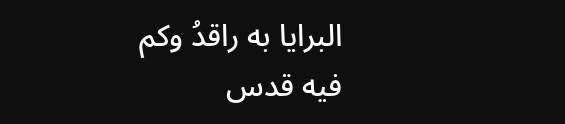البرايا به راقدُ وكم فيه قدس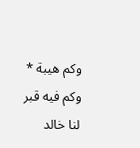وكم هيبة * وكم فيه قبر لنا خالد